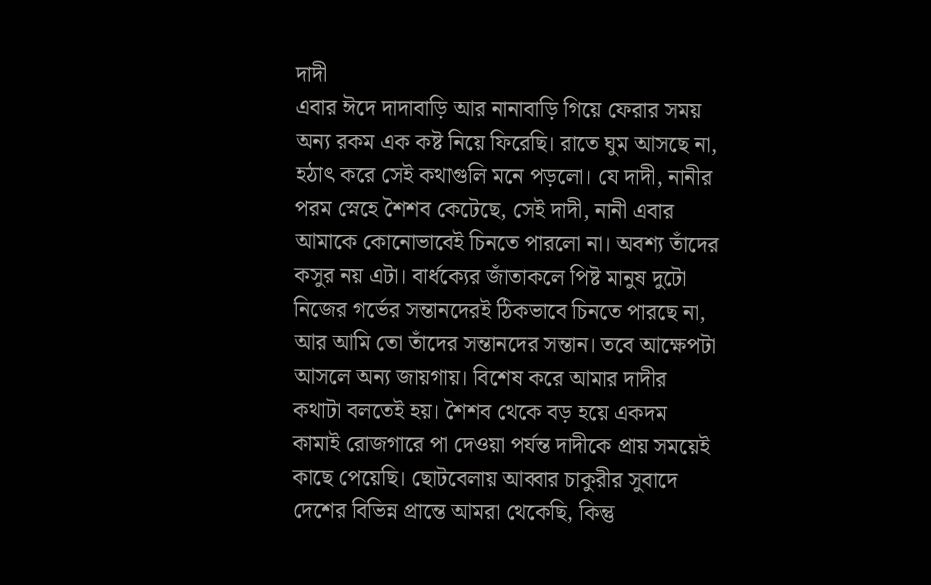দাদী
এবার ঈদে দাদাবাড়ি আর নানাবাড়ি গিয়ে ফেরার সময় অন্য রকম এক কষ্ট নিয়ে ফিরেছি। রাতে ঘুম আসছে না, হঠাৎ করে সেই কথাগুলি মনে পড়লো। যে দাদী, নানীর পরম স্নেহে শৈশব কেটেছে, সেই দাদী, নানী এবার আমাকে কোনোভাবেই চিনতে পারলো না। অবশ্য তাঁদের কসুর নয় এটা। বার্ধক্যের জাঁতাকলে পিষ্ট মানুষ দুটো নিজের গর্ভের সন্তানদেরই ঠিকভাবে চিনতে পারছে না, আর আমি তো তাঁদের সন্তানদের সন্তান। তবে আক্ষেপটা আসলে অন্য জায়গায়। বিশেষ করে আমার দাদীর কথাটা বলতেই হয়। শৈশব থেকে বড় হয়ে একদম কামাই রোজগারে পা দেওয়া পর্যন্ত দাদীকে প্রায় সময়েই কাছে পেয়েছি। ছোটবেলায় আব্বার চাকুরীর সুবাদে দেশের বিভিন্ন প্রান্তে আমরা থেকেছি, কিন্তু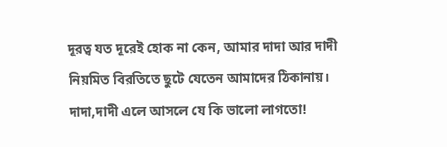দূরত্ব যত দূরেই হোক না কেন, আমার দাদা আর দাদী নিয়মিত বিরতিতে ছুটে যেতেন আমাদের ঠিকানায়। দাদা,দাদী এলে আসলে যে কি ভালো লাগতো!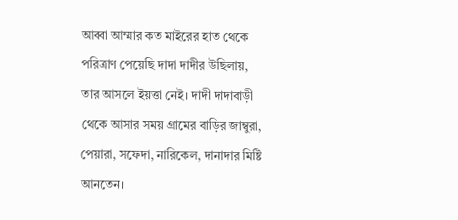আব্বা আম্মার কত মাইরের হাত থেকে পরিত্রাণ পেয়েছি দাদা দাদীর উছিলায়, তার আসলে ইয়ত্তা নেই। দাদী দাদাবাড়ী থেকে আসার সময় গ্রামের বাড়ির জাম্বুরা, পেয়ারা, সফেদা, নারিকেল, দানাদার মিষ্টি আনতেন।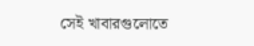সেই খাবারগুলোতে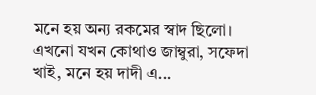মনে হয় অন্য রকমের স্বাদ ছিলো। এখনো যখন কোথাও জাম্বুরা, সফেদা খাই, মনে হয় দাদী এ...